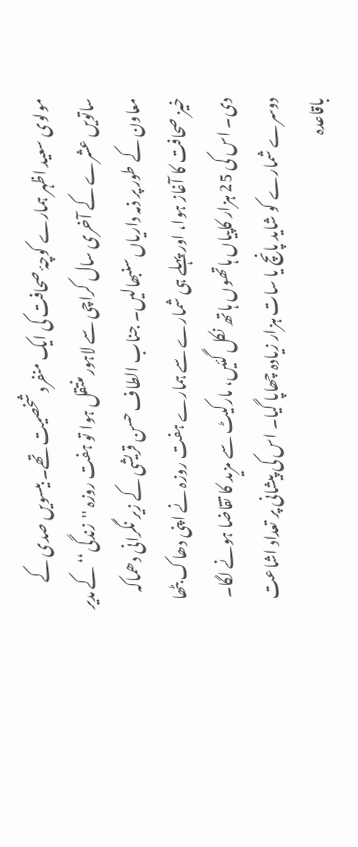مولوی سعید اظہر ہمارے کوچۂ صحافت کی ایک منفرد شخصیت تھے۔ بیسویں صدی کے ساتویں عشرے کے آخری سال کراچی سے لاہور منتقل ہوا تو ہفت روزہ ''زندگی‘‘ کے مدیر معاون کے طور پر ذمہ داریاں سنبھالیں۔ جناب الطاف حسن قریشی کے زیر نگرانی دھماکہ خیز صحافت کا آغاز ہوا، اور پہلے ہی شمارے سے ہمارے ہفت روزہ نے اپنی دھاک بٹھا دی۔ اس کی 25 ہزار کاپیاں ہاتھوں ہاتھ نکل گئیں، مارکیٹ سے مزید کا تقاضا ہونے لگا۔ دوسرے شمارے کو شاید پانچ یا سات ہزار زیادہ چھاپا گیا۔ اس کی پیشانی پر تعداد اشاعت باقاعدہ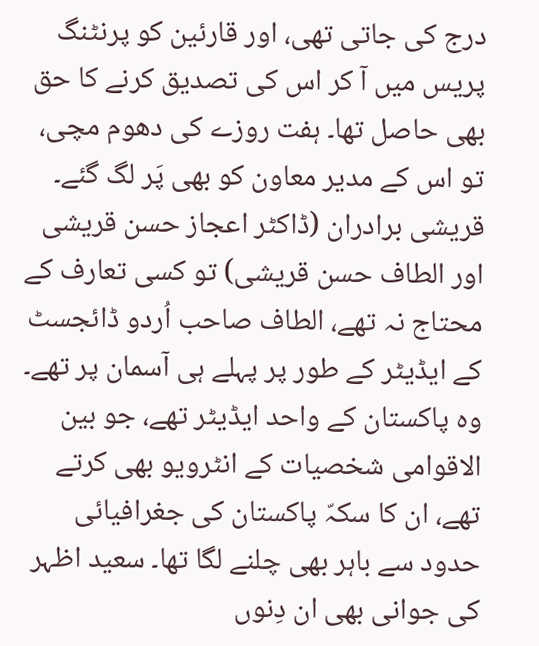درج کی جاتی تھی، اور قارئین کو پرنٹنگ پریس میں آ کر اس کی تصدیق کرنے کا حق بھی حاصل تھا۔ ہفت روزے کی دھوم مچی، تو اس کے مدیر معاون کو بھی پَر لگ گئے۔ قریشی برادران (ڈاکٹر اعجاز حسن قریشی اور الطاف حسن قریشی) تو کسی تعارف کے محتاج نہ تھے، الطاف صاحب اُردو ڈائجسٹ کے ایڈیٹر کے طور پر پہلے ہی آسمان پر تھے۔ وہ پاکستان کے واحد ایڈیٹر تھے، جو بین الاقوامی شخصیات کے انٹرویو بھی کرتے تھے، ان کا سکہّ پاکستان کی جغرافیائی حدود سے باہر بھی چلنے لگا تھا۔ سعید اظہر کی جوانی بھی ان دِنوں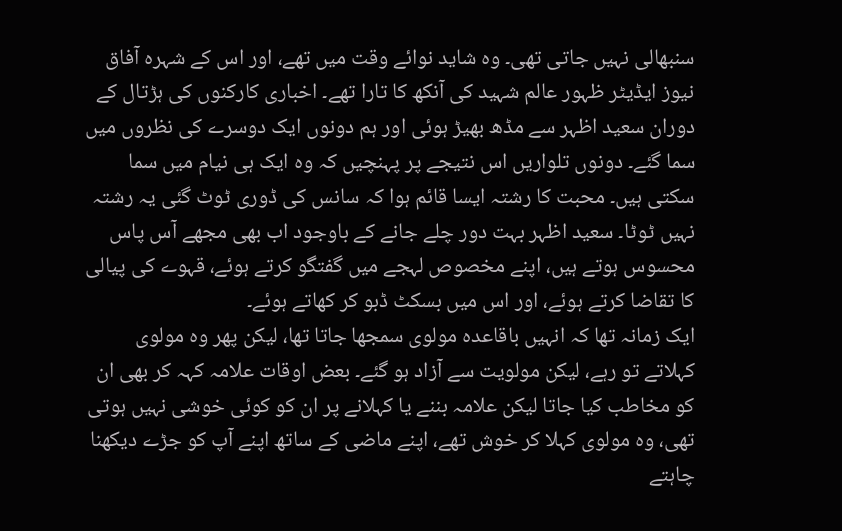سنبھالی نہیں جاتی تھی۔ وہ شاید نوائے وقت میں تھے، اور اس کے شہرہ آفاق نیوز ایڈیٹر ظہور عالم شہید کی آنکھ کا تارا تھے۔ اخباری کارکنوں کی ہڑتال کے دوران سعید اظہر سے مڈھ بھیڑ ہوئی اور ہم دونوں ایک دوسرے کی نظروں میں سما گئے۔ دونوں تلواریں اس نتیجے پر پہنچیں کہ وہ ایک ہی نیام میں سما سکتی ہیں۔ محبت کا رشتہ ایسا قائم ہوا کہ سانس کی ڈوری ٹوٹ گئی یہ رشتہ نہیں ٹوٹا۔ سعید اظہر بہت دور چلے جانے کے باوجود اب بھی مجھے آس پاس محسوس ہوتے ہیں، اپنے مخصوص لہجے میں گفتگو کرتے ہوئے، قہوے کی پیالی کا تقاضا کرتے ہوئے، اور اس میں بسکٹ ڈبو کر کھاتے ہوئے۔
ایک زمانہ تھا کہ انہیں باقاعدہ مولوی سمجھا جاتا تھا، لیکن پھر وہ مولوی کہلاتے تو رہے، لیکن مولویت سے آزاد ہو گئے۔ بعض اوقات علامہ کہہ کر بھی ان کو مخاطب کیا جاتا لیکن علامہ بننے یا کہلانے پر ان کو کوئی خوشی نہیں ہوتی تھی، وہ مولوی کہلا کر خوش تھے، اپنے ماضی کے ساتھ اپنے آپ کو جڑے دیکھنا چاہتے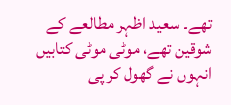تھے۔ سعید اظہر مطالعے کے شوقین تھے، موٹی موٹی کتابیں انہوں نے گھول کر پی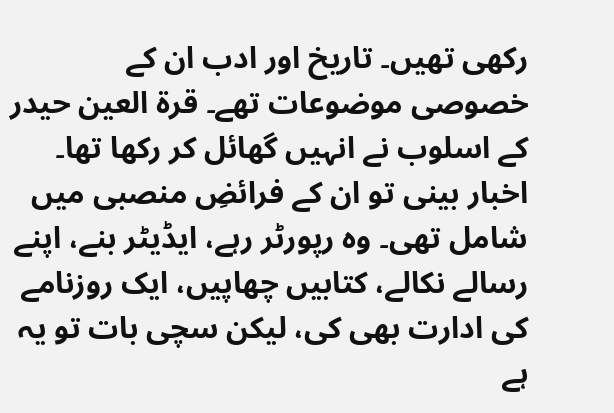رکھی تھیں۔ تاریخ اور ادب ان کے خصوصی موضوعات تھے۔ قرۃ العین حیدر کے اسلوب نے انہیں گھائل کر رکھا تھا۔ اخبار بینی تو ان کے فرائضِ منصبی میں شامل تھی۔ وہ رپورٹر رہے، ایڈیٹر بنے، اپنے رسالے نکالے، کتابیں چھاپیں، ایک روزنامے کی ادارت بھی کی، لیکن سچی بات تو یہ ہے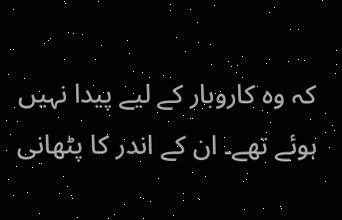کہ وہ کاروبار کے لیے پیدا نہیں ہوئے تھے۔ ان کے اندر کا پٹھانی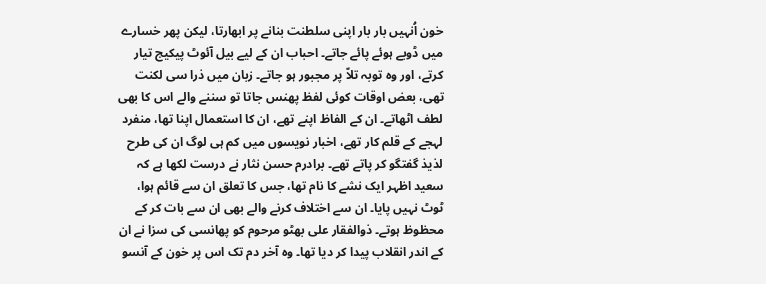خون اُنہیں بار بار اپنی سلطنت بنانے پر ابھارتا، لیکن پھر خسارے میں ڈوبے ہوئے پائے جاتے۔ احباب ان کے لیے بیل آئوٹ پیکیج تیار کرتے، اور وہ توبہ تلاّ پر مجبور ہو جاتے۔ زبان میں ذرا سی لکنت تھی، بعض اوقات کوئی لفظ پھنس جاتا تو سننے والے اس کا بھی لطف اٹھاتے۔ ان کے الفاظ اپنے تھے، ان کا استعمال اپنا تھا، منفرد لہجے کے قلم کار تھے، اخبار نویسوں میں کم ہی لوگ ان کی طرح لذیذ گفتگو کر پاتے تھے۔ برادرم حسن نثار نے درست لکھا ہے کہ سعید اظہر ایک نشے کا نام تھا، جس کا تعلق ان سے قائم ہوا، ٹوٹ نہیں پایا۔ ان سے اختلاف کرنے والے بھی ان سے بات کر کے محظوظ ہوتے۔ ذوالفقار علی بھٹو مرحوم کو پھانسی کی سزا نے ان کے اندر انقلاب پیدا کر دیا تھا۔ وہ آخر دم تک اس پر خون کے آنسو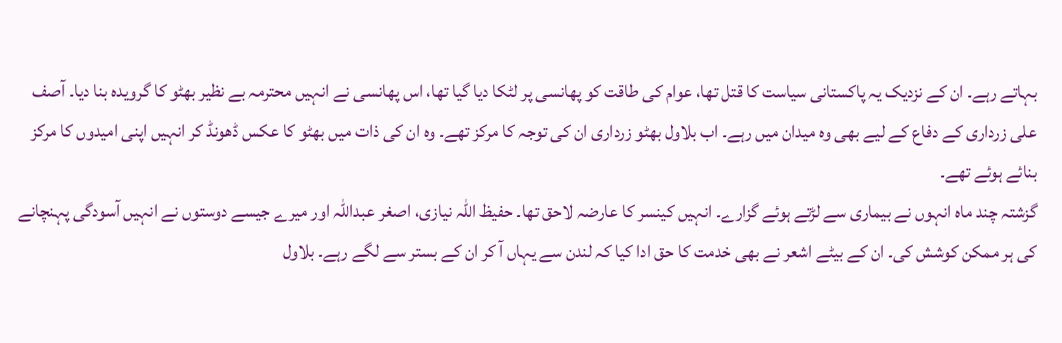بہاتے رہے۔ ان کے نزدیک یہ پاکستانی سیاست کا قتل تھا، عوام کی طاقت کو پھانسی پر لٹکا دیا گیا تھا، اس پھانسی نے انہیں محترمہ بے نظیر بھٹو کا گرویدہ بنا دیا۔ آصف علی زرداری کے دفاع کے لیے بھی وہ میدان میں رہے۔ اب بلاول بھٹو زرداری ان کی توجہ کا مرکز تھے۔ وہ ان کی ذات میں بھٹو کا عکس ڈھونڈ کر انہیں اپنی امیدوں کا مرکز بنائے ہوئے تھے۔
گزشتہ چند ماہ انہوں نے بیماری سے لڑتے ہوئے گزارے۔ انہیں کینسر کا عارضہ لاحق تھا۔ حفیظ اللہ نیازی، اصغر عبداللہ اور میرے جیسے دوستوں نے انہیں آسودگی پہنچانے کی ہر ممکن کوشش کی۔ ان کے بیٹے اشعر نے بھی خدمت کا حق ادا کیا کہ لندن سے یہاں آ کر ان کے بستر سے لگے رہے۔ بلاول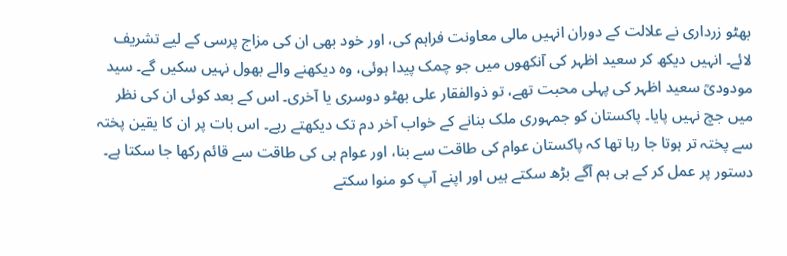بھٹو زرداری نے علالت کے دوران انہیں مالی معاونت فراہم کی، اور خود بھی ان کی مزاج پرسی کے لیے تشریف لائے۔ انہیں دیکھ کر سعید اظہر کی آنکھوں میں جو چمک پیدا ہوئی، وہ دیکھنے والے بھول نہیں سکیں گے۔ سید مودودیؒ سعید اظہر کی پہلی محبت تھے، تو ذوالفقار علی بھٹو دوسری یا آخری۔ اس کے بعد کوئی ان کی نظر میں جچ نہیں پایا۔ پاکستان کو جمہوری ملک بنانے کے خواب آخر دم تک دیکھتے رہے۔ اس بات پر ان کا یقین پختہ سے پختہ تر ہوتا جا رہا تھا کہ پاکستان عوام کی طاقت سے بنا، اور عوام ہی کی طاقت سے قائم رکھا جا سکتا ہے۔ دستور پر عمل کر کے ہی ہم آگے بڑھ سکتے ہیں اور اپنے آپ کو منوا سکتے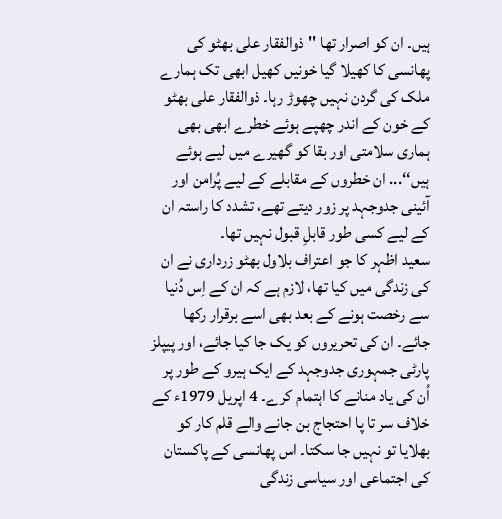ہیں۔ ان کو اصرار تھا ''ذوالفقار علی بھٹو کی پھانسی کا کھیلا گیا خونیں کھیل ابھی تک ہمارے ملک کی گردن نہیں چھوڑ رہا۔ ذوالفقار علی بھٹو کے خون کے اندر چھپے ہوئے خطرے ابھی بھی ہماری سلامتی اور بقا کو گھیرے میں لیے ہوئے ہیں‘‘... ان خطروں کے مقابلے کے لیے پُرامن اور آئینی جدوجہد پر زور دیتے تھے، تشدد کا راستہ ان کے لیے کسی طور قابلِ قبول نہیں تھا۔
سعید اظہر کا جو اعتراف بلاول بھٹو زرداری نے ان کی زندگی میں کیا تھا، لازم ہے کہ ان کے اِس دُنیا سے رخصت ہونے کے بعد بھی اسے برقرار رکھا جائے۔ ان کی تحریروں کو یک جا کیا جائے، اور پیپلز پارٹی جمہوری جدوجہد کے ایک ہیرو کے طور پر اُن کی یاد منانے کا اہتمام کرے۔ 4 اپریل 1979ء کے خلاف سر تا پا احتجاج بن جانے والے قلم کار کو بھلایا تو نہیں جا سکتا۔ اس پھانسی کے پاکستان کی اجتماعی اور سیاسی زندگی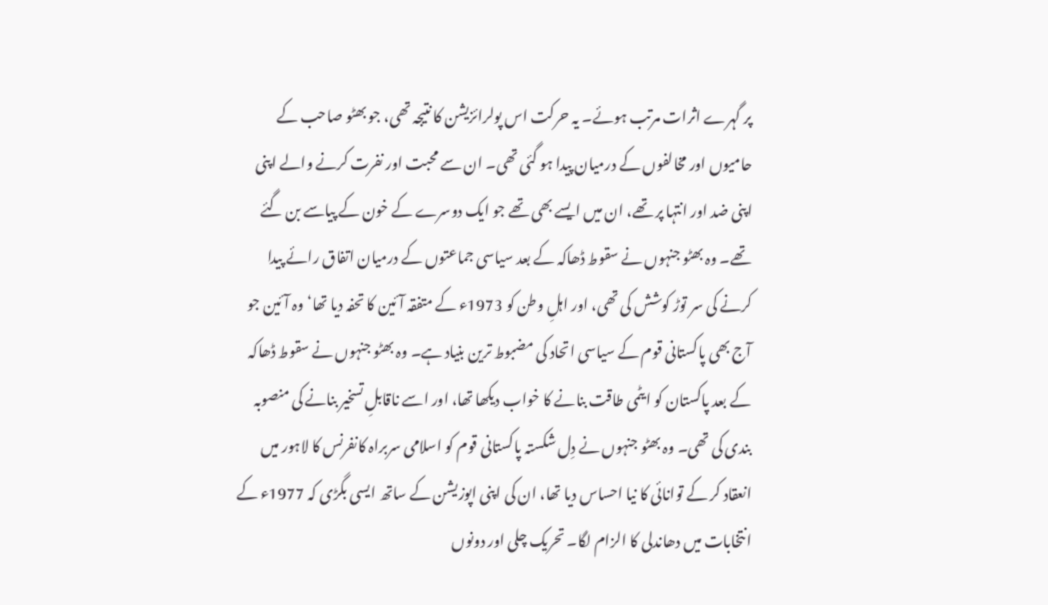پر گہرے اثرات مرتب ہوئے۔ یہ حرکت اس پولرائزیشن کا نتیجہ تھی، جو بھٹو صاحب کے حامیوں اور مخالفوں کے درمیان پیدا ہو گئی تھی۔ ان سے محبت اور نفرت کرنے والے اپنی اپنی ضد اور انتہا پر تھے، ان میں ایسے بھی تھے جو ایک دوسرے کے خون کے پیاسے بن گئے تھے۔ وہ بھٹو جنہوں نے سقوط ڈھاکہ کے بعد سیاسی جماعتوں کے درمیان اتفاق رائے پیدا کرنے کی سر توڑ کوشش کی تھی، اور اہلِ وطن کو 1973ء کے متفقہ آئین کا تحفہ دیا تھا‘ وہ آئین جو آج بھی پاکستانی قوم کے سیاسی اتحاد کی مضبوط ترین بنیاد ہے۔ وہ بھٹو جنہوں نے سقوط ڈھاکہ کے بعد پاکستان کو ایٹمی طاقت بنانے کا خواب دیکھا تھا، اور اسے ناقابلِ تسخیر بنانے کی منصوبہ بندی کی تھی۔ وہ بھٹو جنہوں نے دِل شکستہ پاکستانی قوم کو اسلامی سربراہ کانفرنس کا لاہور میں انعقاد کر کے توانائی کا نیا احساس دیا تھا، ان کی اپنی اپوزیشن کے ساتھ ایسی بگڑی کہ 1977ء کے انتخابات میں دھاندلی کا الزام لگا۔ تحریک چلی اور دونوں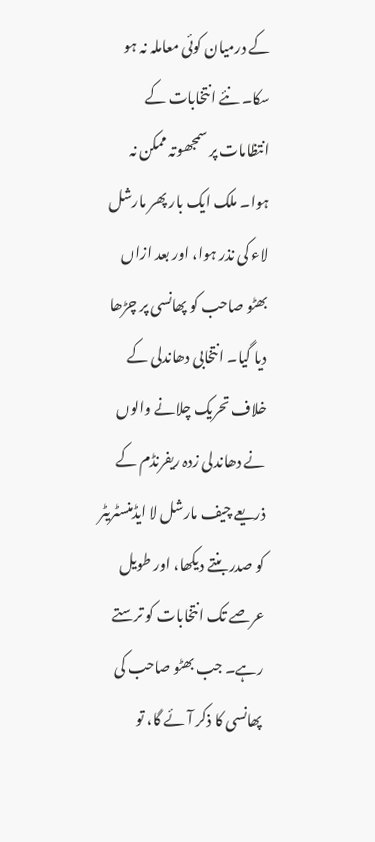کے درمیان کوئی معاملہ نہ ہو سکا۔ نئے انتخابات کے انتظامات پر سمجھوتہ ممکن نہ ہوا۔ ملک ایک بار پھر مارشل لاء کی نذر ہوا، اور بعد ازاں بھٹو صاحب کو پھانسی پر چڑھا دیا گیا۔ انتخابی دھاندلی کے خلاف تحریک چلانے والوں نے دھاندلی زدہ ریفرنڈم کے ذریعے چیف مارشل لا ایڈمنسٹریٹر کو صدر بنتے دیکھا، اور طویل عرصے تک انتخابات کو ترستے رہے۔ جب بھٹو صاحب کی پھانسی کا ذکر آئے گا، تو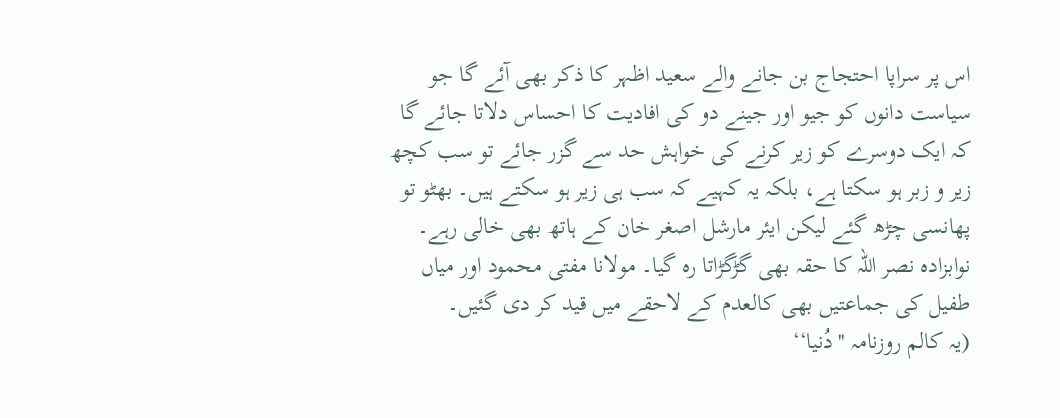اس پر سراپا احتجاج بن جانے والے سعید اظہر کا ذکر بھی آئے گا جو سیاست دانوں کو جیو اور جینے دو کی افادیت کا احساس دلاتا جائے گا کہ ایک دوسرے کو زیر کرنے کی خواہش حد سے گزر جائے تو سب کچھ زیر و زبر ہو سکتا ہے، بلکہ یہ کہیے کہ سب ہی زیر ہو سکتے ہیں۔ بھٹو تو پھانسی چڑھ گئے لیکن ایئر مارشل اصغر خان کے ہاتھ بھی خالی رہے۔ نوابزادہ نصر اللہ کا حقہ بھی گڑگڑاتا رہ گیا۔ مولانا مفتی محمود اور میاں طفیل کی جماعتیں بھی کالعدم کے لاحقے میں قید کر دی گئیں۔
(یہ کالم روزنامہ ''دُنیا‘‘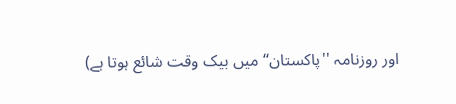اور روزنامہ ''پاکستان‘‘ میں بیک وقت شائع ہوتا ہے)